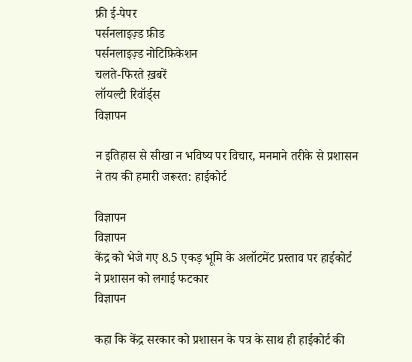फ्री ई-पेपर
पर्सनलाइज़्ड फ़ीड
पर्सनलाइज़्ड नोटिफ़िकेशन
चलते-फिरते ख़बरें
लॉयल्टी रिवॉर्ड्स
विज्ञापन

न इतिहास से सीखा न भविष्य पर विचार, मनमाने तरीके से प्रशासन ने तय की हमारी जरूरत: हाईकोर्ट

विज्ञापन
विज्ञापन
केंद्र को भेजे गए 8.5 एकड़ भूमि के अलॉटमेंट प्रस्ताव पर हाईकोर्ट ने प्रशासन को लगाई फटकार
विज्ञापन

कहा कि केंद्र सरकार को प्रशासन के पत्र के साथ ही हाईकोर्ट की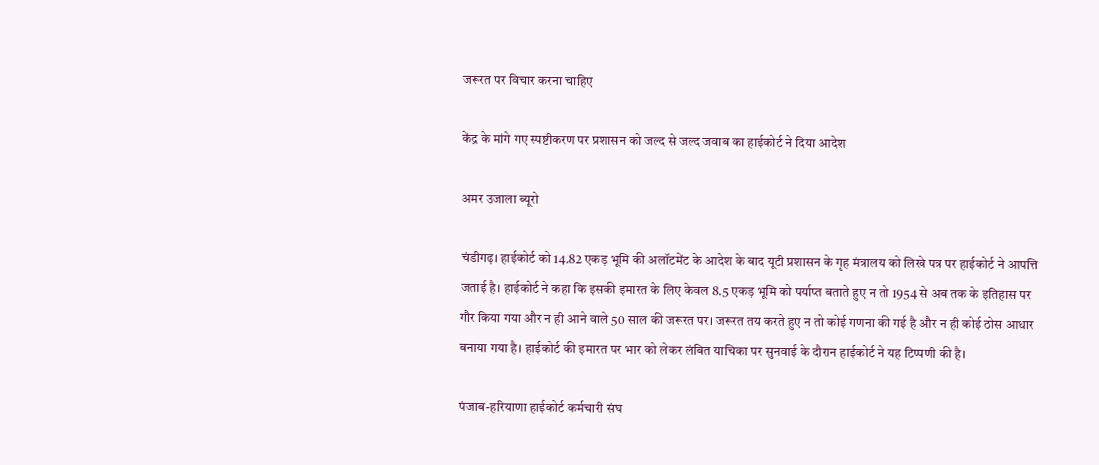जरूरत पर विचार करना चाहिए

केंद्र के मांगे गए स्पष्टीकरण पर प्रशासन को जल्द से जल्द जवाब का हाईकोर्ट ने दिया आदेश

अमर उजाला ब्यूरो

चंडीगढ़। हाईकोर्ट को 14.82 एकड़ भूमि की अलॉटमेंट के आदेश के बाद यूटी प्रशासन के गृह मंत्रालय को लिखे पत्र पर हाईकोर्ट ने आपत्ति जताई है। हाईकोर्ट ने कहा कि इसकी इमारत के लिए केवल 8.5 एकड़ भूमि को पर्याप्त बताते हुए न तो 1954 से अब तक के इतिहास पर गौर किया गया और न ही आने वाले 50 साल की जरूरत पर। जरूरत तय करते हुए न तो कोई गणना की गई है और न ही कोई ठोस आधार बनाया गया है। हाईकोर्ट की इमारत पर भार को लेकर लंबित याचिका पर सुनवाई के दौरान हाईकोर्ट ने यह टिप्पणी की है।

पंजाब-हरियाणा हाईकोर्ट कर्मचारी संघ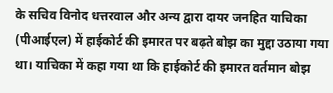के सचिव विनोद धत्तरवाल और अन्य द्वारा दायर जनहित याचिका (पीआईएल) में हाईकोर्ट की इमारत पर बढ़ते बोझ का मुद्दा उठाया गया था। याचिका में कहा गया था कि हाईकोर्ट की इमारत वर्तमान बोझ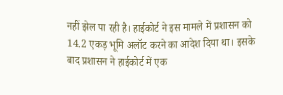नहीं झेल पा रही है। हाईकोर्ट ने इस मामले में प्रशासन को 14.2 एकड़ भूमि अलॉट करने का आदेश दिया था। इसके बाद प्रशासन ने हाईकोर्ट में एक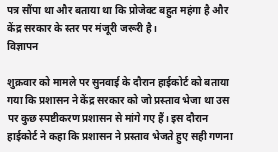पत्र सौंपा था और बताया था कि प्रोजेक्ट बहुत महंगा है और केंद्र सरकार के स्तर पर मंजूरी जरूरी है।
विज्ञापन

शुक्रवार को मामले पर सुनवाई के दौरान हाईकोर्ट को बताया गया कि प्रशासन ने केंद्र सरकार को जो प्रस्ताव भेजा था उस पर कुछ स्पष्टीकरण प्रशासन से मांगे गए हैं। इस दौरान हाईकोर्ट ने कहा कि प्रशासन ने प्रस्ताव भेजते हुए सही गणना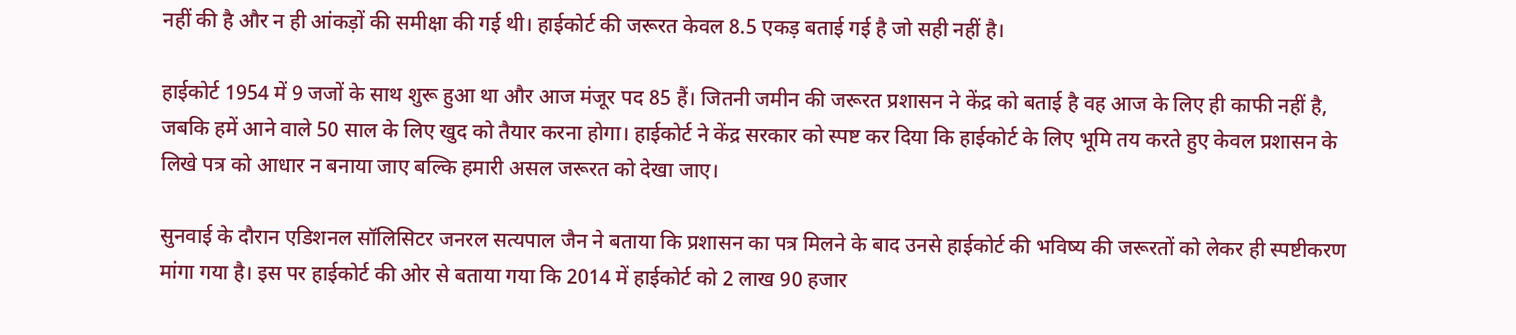नहीं की है और न ही आंकड़ों की समीक्षा की गई थी। हाईकोर्ट की जरूरत केवल 8.5 एकड़ बताई गई है जो सही नहीं है।

हाईकोर्ट 1954 में 9 जजों के साथ शुरू हुआ था और आज मंजूर पद 85 हैं। जितनी जमीन की जरूरत प्रशासन ने केंद्र को बताई है वह आज के लिए ही काफी नहीं है, जबकि हमें आने वाले 50 साल के लिए खुद को तैयार करना होगा। हाईकोर्ट ने केंद्र सरकार को स्पष्ट कर दिया कि हाईकोर्ट के लिए भूमि तय करते हुए केवल प्रशासन के लिखे पत्र को आधार न बनाया जाए बल्कि हमारी असल जरूरत को देखा जाए।

सुनवाई के दौरान एडिशनल सॉलिसिटर जनरल सत्यपाल जैन ने बताया कि प्रशासन का पत्र मिलने के बाद उनसे हाईकोर्ट की भविष्य की जरूरतों को लेकर ही स्पष्टीकरण मांगा गया है। इस पर हाईकोर्ट की ओर से बताया गया कि 2014 में हाईकोर्ट को 2 लाख 90 हजार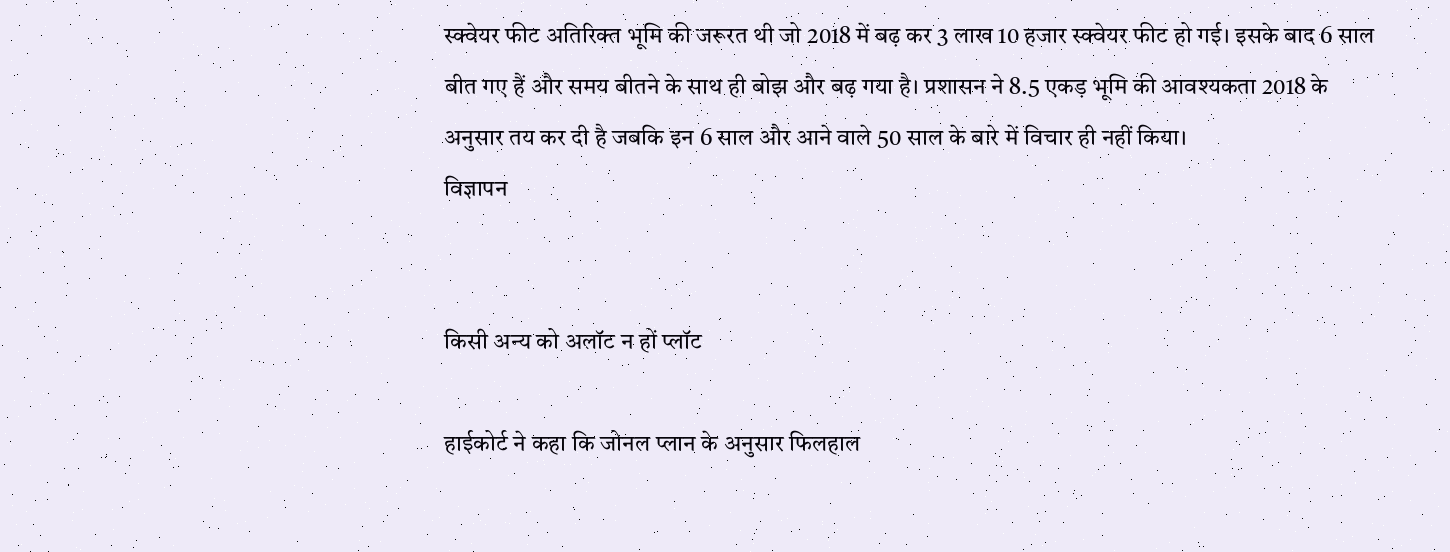स्क्वेयर फीट अतिरिक्त भूमि की जरूरत थी जो 2018 में बढ़ कर 3 लाख 10 हजार स्क्वेयर फीट हो गई। इसके बाद 6 साल बीत गए हैं और समय बीतने के साथ ही बोझ और बढ़ गया है। प्रशासन ने 8.5 एकड़ भूमि की आवश्यकता 2018 के अनुसार तय कर दी है जबकि इन 6 साल और आने वाले 50 साल के बारे में विचार ही नहीं किया।
विज्ञापन


किसी अन्य को अलॉट न हों प्लॉट

हाईकोर्ट ने कहा कि जोनल प्लान के अनुसार फिलहाल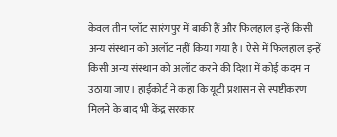केवल तीन प्लॉट सारंगपुर में बाकी हैं और फिलहाल इन्हें किसी अन्य संस्थान को अलॉट नहीं किया गया है। ऐसे में फिलहाल इन्हें किसी अन्य संस्थान को अलॉट करने की दिशा में कोई कदम न उठाया जाए। हाईकोर्ट ने कहा कि यूटी प्रशासन से स्पष्टीकरण मिलने के बाद भी केंद्र सरकार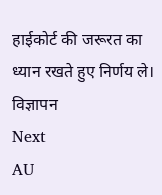हाईकोर्ट की जरूरत का ध्यान रखते हुए निर्णय ले।
विज्ञापन
Next
AU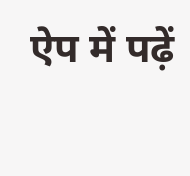ऐप में पढ़ें